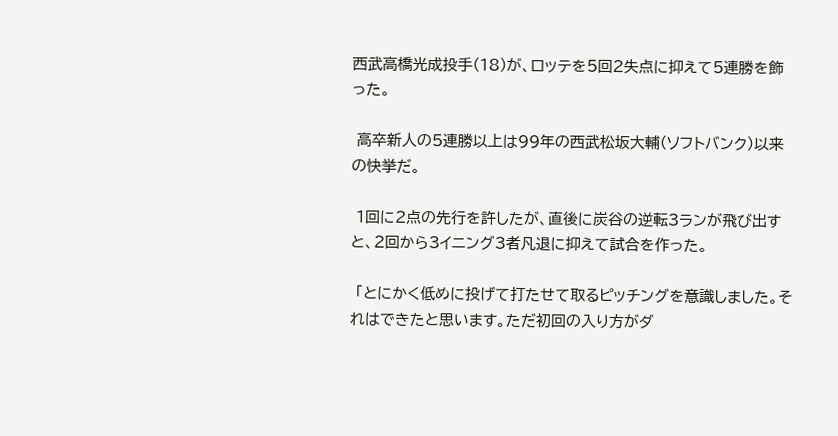西武高橋光成投手(18)が、ロッテを5回2失点に抑えて5連勝を飾った。

 高卒新人の5連勝以上は99年の西武松坂大輔(ソフトバンク)以来の快挙だ。

 1回に2点の先行を許したが、直後に炭谷の逆転3ランが飛び出すと、2回から3イニング3者凡退に抑えて試合を作った。

 「とにかく低めに投げて打たせて取るピッチングを意識しました。それはできたと思います。ただ初回の入り方がダ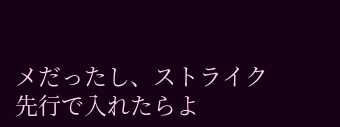メだったし、ストライク先行で入れたらよ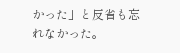かった」と反省も忘れなかった。